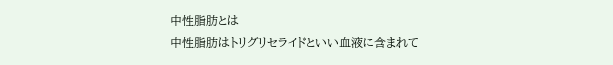中性脂肪とは
中性脂肪はトリグリセライドといい血液に含まれて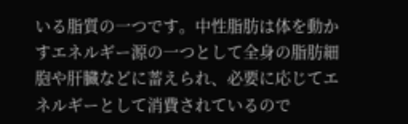いる脂質の一つです。中性脂肪は体を動かすエネルギー源の一つとして全身の脂肪細胞や肝臓などに蓄えられ、必要に応じてエネルギーとして消費されているので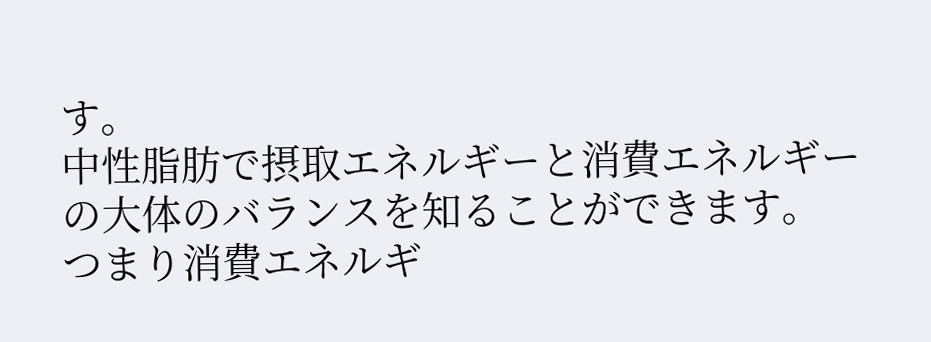す。
中性脂肪で摂取エネルギーと消費エネルギーの大体のバランスを知ることができます。
つまり消費エネルギ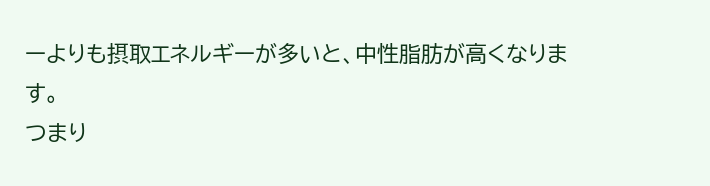ーよりも摂取エネルギーが多いと、中性脂肪が高くなります。
つまり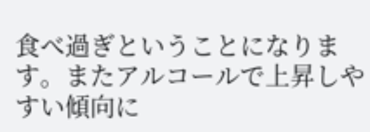食べ過ぎということになります。またアルコールで上昇しやすい傾向に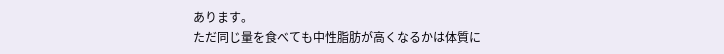あります。
ただ同じ量を食べても中性脂肪が高くなるかは体質に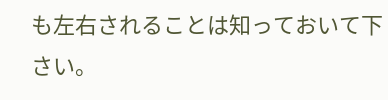も左右されることは知っておいて下さい。